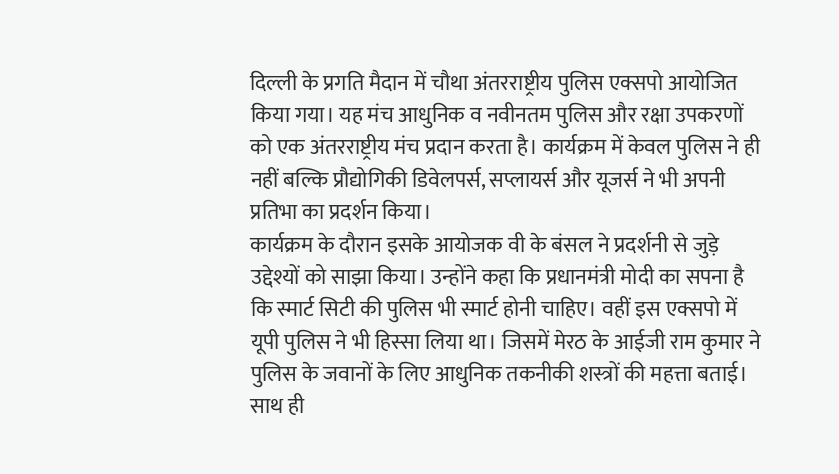दिल्ली के प्रगति मैदान में चौथा अंतरराष्ट्रीय पुलिस एक्सपो आयोजित किया गया। यह मंच आधुनिक व नवीनतम पुलिस और रक्षा उपकरणों को एक अंतरराष्ट्रीय मंच प्रदान करता है। कार्यक्रम में केवल पुलिस ने ही नहीं बल्कि प्रौद्योगिकी डिवेलपर्स, सप्लायर्स और यूजर्स ने भी अपनी प्रतिभा का प्रदर्शन किया।
कार्यक्रम के दौरान इसके आयोजक वी के बंसल ने प्रदर्शनी से जुड़े उद्देश्यों को साझा किया। उन्होंने कहा कि प्रधानमंत्री मोदी का सपना है कि स्मार्ट सिटी की पुलिस भी स्मार्ट होनी चाहिए। वहीं इस एक्सपो में यूपी पुलिस ने भी हिस्सा लिया था। जिसमें मेरठ के आईजी राम कुमार ने पुलिस के जवानों के लिए आधुनिक तकनीकी शस्त्रों की महत्ता बताई। साथ ही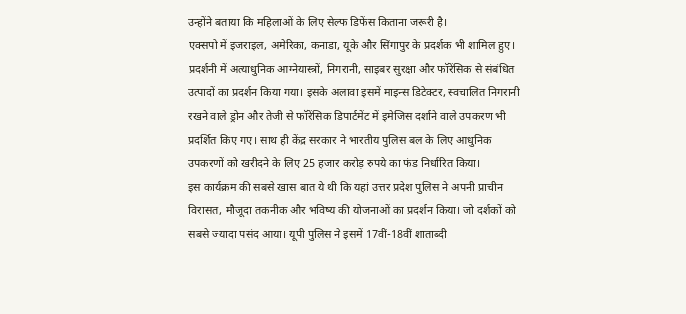उन्होंने बताया कि महिलाओं के लिए सेल्फ डिफेंस किताना जरूरी है।
एक्सपो में इजराइल, अमेरिका, कनाडा, यूके और सिंगापुर के प्रदर्शक भी शामिल हुए। प्रदर्शनी में अत्याधुनिक आग्नेयास्त्रों, निगरानी, साइबर सुरक्षा और फॉरेंसिक से संबंधित उत्पादों का प्रदर्शन किया गया। इसके अलावा इसमें माइन्स डिटेक्टर, स्वचालित निगरानी रखने वाले ड्रोन और तेजी से फॉरेंसिक डिपार्टमेंट में इमेजिस दर्शाने वाले उपकरण भी प्रदर्शित किए गए। साथ ही केंद्र सरकार ने भारतीय पुलिस बल के लिए आधुनिक उपकरणों को खरीदने के लिए 25 हजार करोड़ रुपये का फंड निर्धारित किया।
इस कार्यक्रम की सबसे खास बात ये थी कि यहां उत्तर प्रदेश पुलिस ने अपनी प्राचीन विरासत, मौजूदा तकनीक और भविष्य की योजनाओं का प्रदर्शन किया। जो दर्शकों को सबसे ज्यादा पसंद आया। यूपी पुलिस ने इसमें 17वीं-18वीं शाताब्दी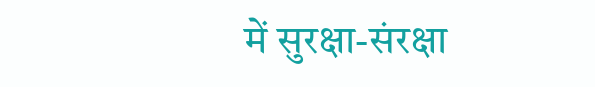में सुरक्षा-संरक्षा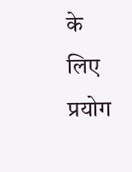के लिए प्रयोग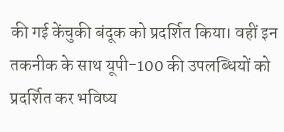की गई केंचुकी बंदूक को प्रदर्शित किया। वहीं इन तकनीक के साथ यूपी-100 की उपलब्धियों को प्रदर्शित कर भविष्य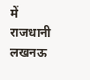में राजधानी लखनऊ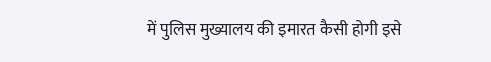में पुलिस मुख्यालय की इमारत कैसी होगी इसे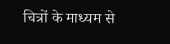चित्रों के माध्यम से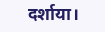दर्शाया।